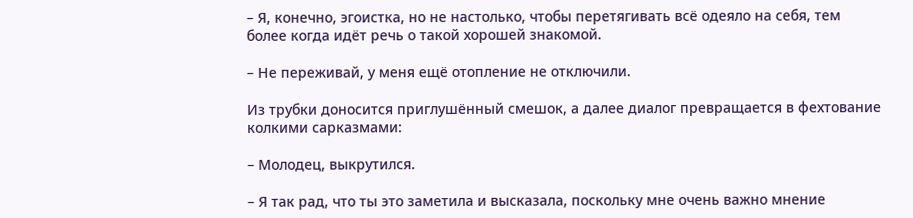– Я, конечно, эгоистка, но не настолько, чтобы перетягивать всё одеяло на себя, тем более когда идёт речь о такой хорошей знакомой.

– Не переживай, у меня ещё отопление не отключили.

Из трубки доносится приглушённый смешок, а далее диалог превращается в фехтование колкими сарказмами:

– Молодец, выкрутился.

– Я так рад, что ты это заметила и высказала, поскольку мне очень важно мнение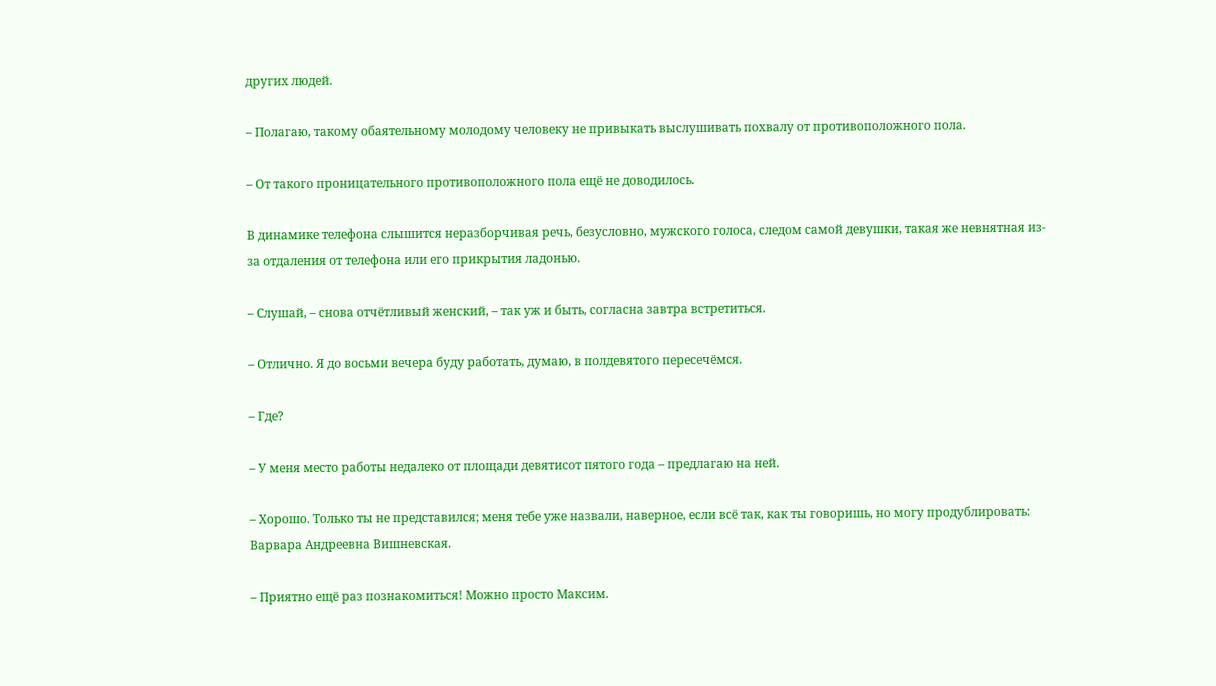других людей.

– Полагаю, такому обаятельному молодому человеку не привыкать выслушивать похвалу от противоположного пола.

– От такого проницательного противоположного пола ещё не доводилось.

В динамике телефона слышится неразборчивая речь, безусловно, мужского голоса, следом самой девушки, такая же невнятная из-за отдаления от телефона или его прикрытия ладонью.

– Слушай, – снова отчётливый женский, – так уж и быть, согласна завтра встретиться.

– Отлично. Я до восьми вечера буду работать, думаю, в полдевятого пересечёмся.

– Где?

– У меня место работы недалеко от площади девятисот пятого года – предлагаю на ней.

– Хорошо. Только ты не представился; меня тебе уже назвали, наверное, если всё так, как ты говоришь, но могу продублировать: Варвара Андреевна Вишневская.

– Приятно ещё раз познакомиться! Можно просто Максим.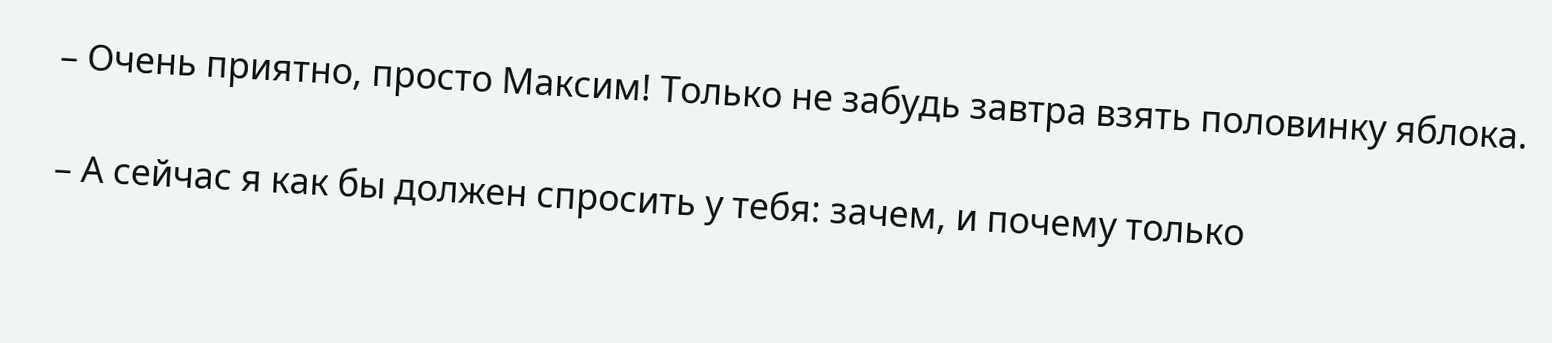– Очень приятно, просто Максим! Только не забудь завтра взять половинку яблока.

– А сейчас я как бы должен спросить у тебя: зачем, и почему только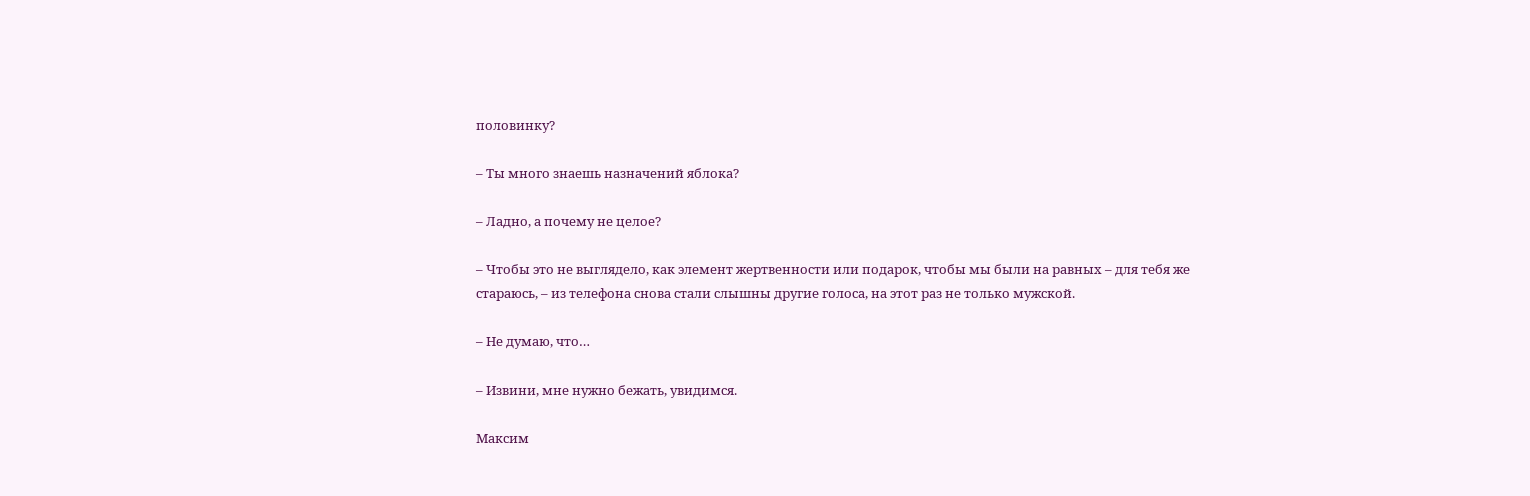половинку?

– Ты много знаешь назначений яблока?

– Ладно, а почему не целое?

– Чтобы это не выглядело, как элемент жертвенности или подарок, чтобы мы были на равных – для тебя же стараюсь, – из телефона снова стали слышны другие голоса, на этот раз не только мужской.

– Не думаю, что…

– Извини, мне нужно бежать, увидимся.

Максим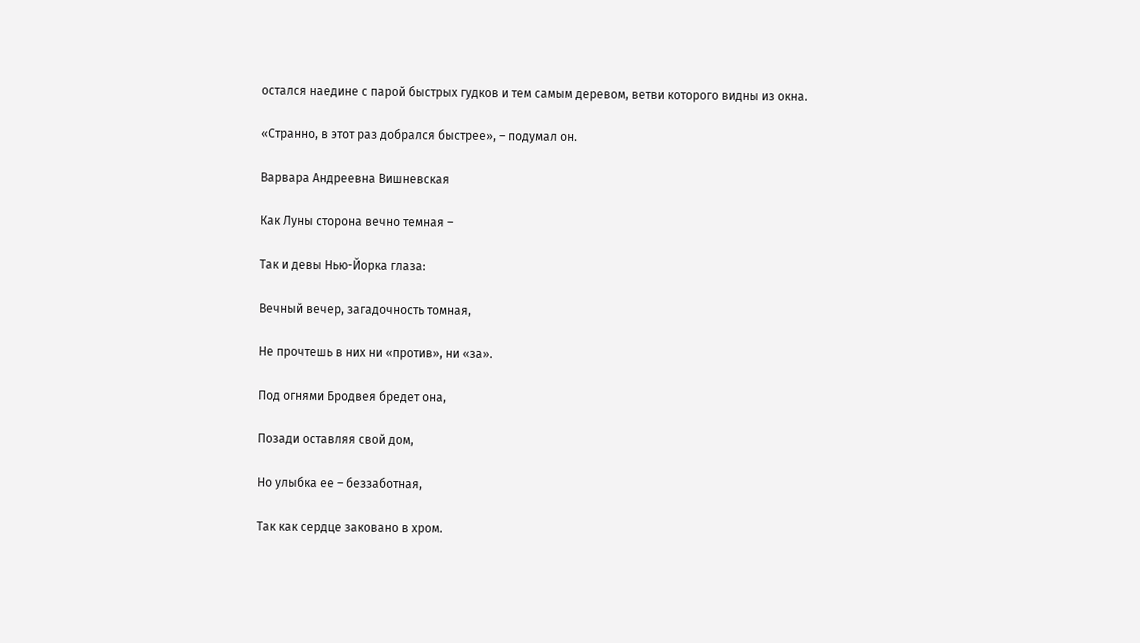остался наедине с парой быстрых гудков и тем самым деревом, ветви которого видны из окна.

«Странно, в этот раз добрался быстрее», – подумал он.

Варвара Андреевна Вишневская

Как Луны сторона вечно темная –

Так и девы Нью-Йорка глаза:

Вечный вечер, загадочность томная,

Не прочтешь в них ни «против», ни «за».

Под огнями Бродвея бредет она,

Позади оставляя свой дом,

Но улыбка ее – беззаботная,

Так как сердце заковано в хром.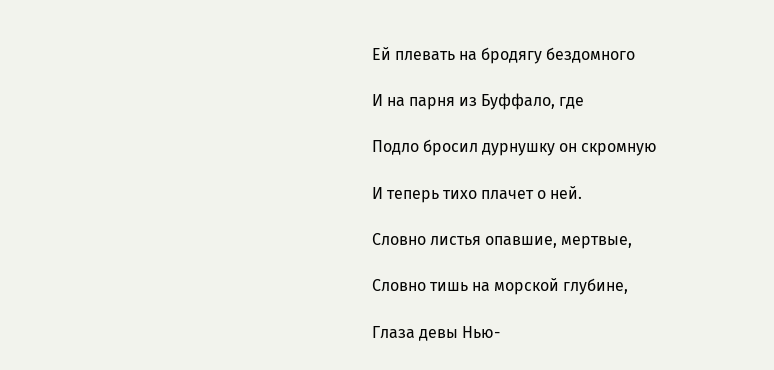Ей плевать на бродягу бездомного

И на парня из Буффало, где

Подло бросил дурнушку он скромную

И теперь тихо плачет о ней.

Словно листья опавшие, мертвые,

Словно тишь на морской глубине,

Глаза девы Нью-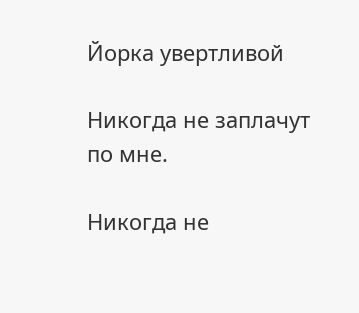Йорка увертливой

Никогда не заплачут по мне.

Никогда не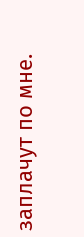заплачут по мне.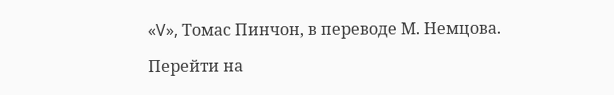«V», Томас Пинчон, в переводе М. Немцова.

Перейти на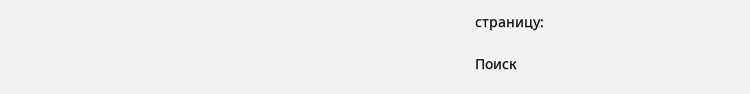страницу:

Поиск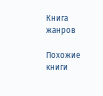Книга жанров

Похожие книги